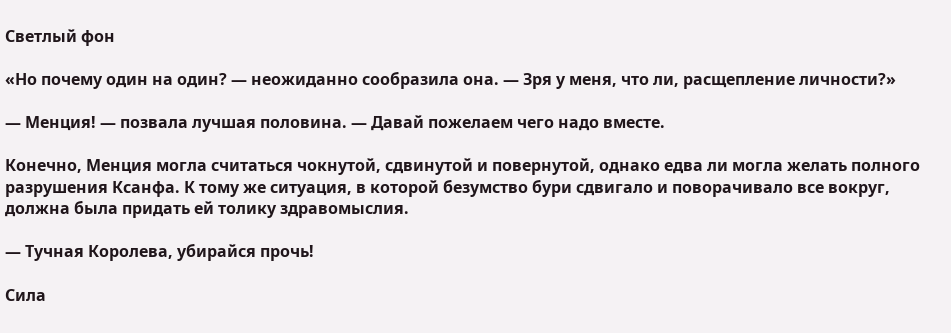Светлый фон

«Но почему один на один? — неожиданно сообразила она. — Зря у меня, что ли, расщепление личности?»

— Менция! — позвала лучшая половина. — Давай пожелаем чего надо вместе.

Конечно, Менция могла считаться чокнутой, сдвинутой и повернутой, однако едва ли могла желать полного разрушения Ксанфа. К тому же ситуация, в которой безумство бури сдвигало и поворачивало все вокруг, должна была придать ей толику здравомыслия.

— Тучная Королева, убирайся прочь!

Сила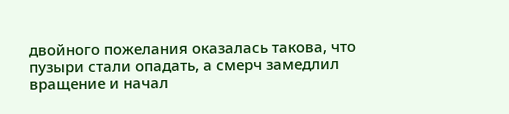двойного пожелания оказалась такова, что пузыри стали опадать, а смерч замедлил вращение и начал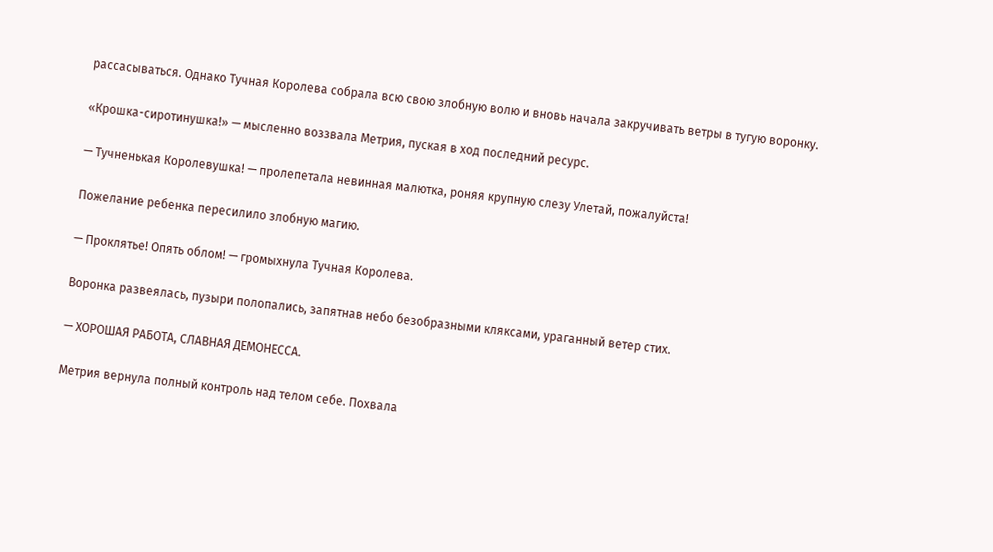рассасываться. Однако Тучная Королева собрала всю свою злобную волю и вновь начала закручивать ветры в тугую воронку.

«Крошка-сиротинушка!» — мысленно воззвала Метрия, пуская в ход последний ресурс.

— Тучненькая Королевушка! — пролепетала невинная малютка, роняя крупную слезу Улетай, пожалуйста!

Пожелание ребенка пересилило злобную магию.

— Проклятье! Опять облом! — громыхнула Тучная Королева.

Воронка развеялась, пузыри полопались, запятнав небо безобразными кляксами, ураганный ветер стих.

— ХОРОШАЯ РАБОТА, СЛАВНАЯ ДЕМОНЕССА.

Метрия вернула полный контроль над телом себе. Похвала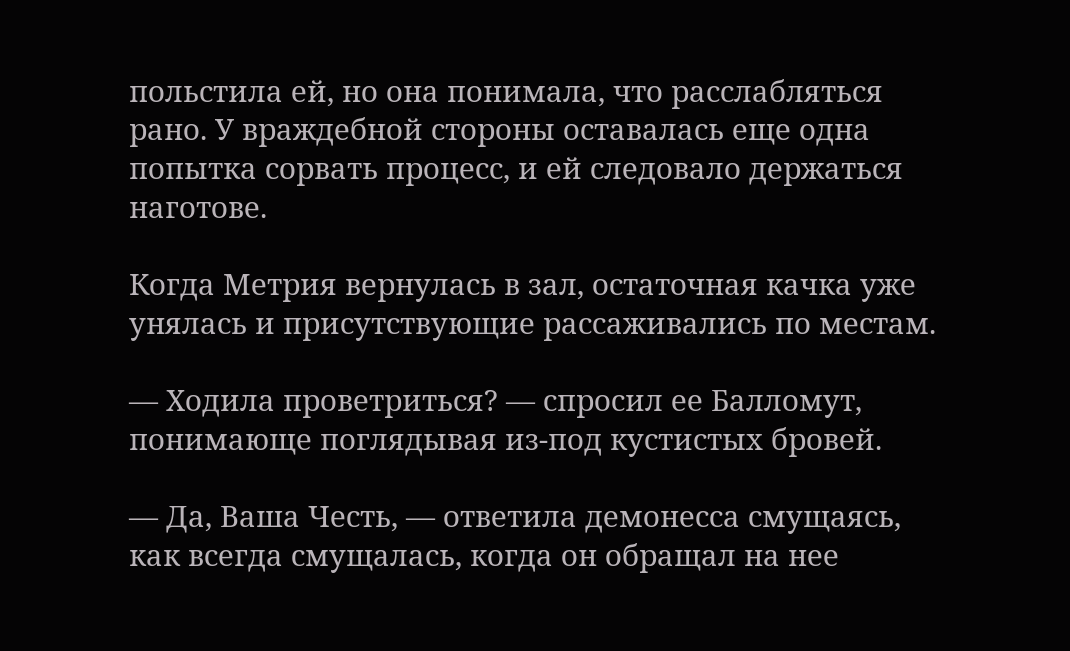польстила ей, но она понимала, что расслабляться рано. У враждебной стороны оставалась еще одна попытка сорвать процесс, и ей следовало держаться наготове.

Когда Метрия вернулась в зал, остаточная качка уже унялась и присутствующие рассаживались по местам.

— Ходила проветриться? — спросил ее Балломут, понимающе поглядывая из-под кустистых бровей.

— Да, Ваша Честь, — ответила демонесса смущаясь, как всегда смущалась, когда он обращал на нее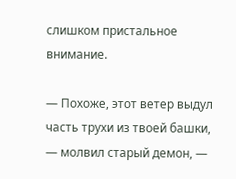слишком пристальное внимание.

— Похоже, этот ветер выдул часть трухи из твоей башки, — молвил старый демон, —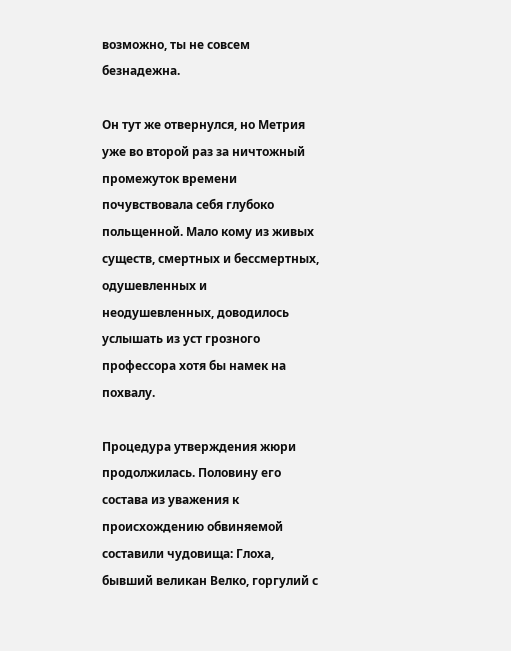возможно, ты не совсем безнадежна.

Он тут же отвернулся, но Метрия уже во второй раз за ничтожный промежуток времени почувствовала себя глубоко польщенной. Мало кому из живых существ, смертных и бессмертных, одушевленных и неодушевленных, доводилось услышать из уст грозного профессора хотя бы намек на похвалу.

Процедура утверждения жюри продолжилась. Половину его состава из уважения к происхождению обвиняемой составили чудовища: Глоха, бывший великан Велко, горгулий с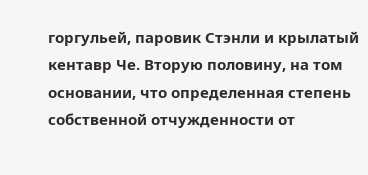горгульей, паровик Стэнли и крылатый кентавр Че. Вторую половину, на том основании, что определенная степень собственной отчужденности от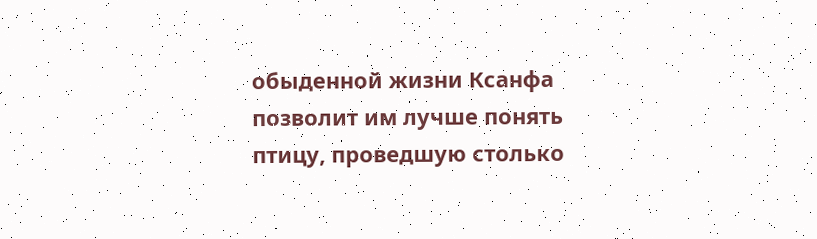обыденной жизни Ксанфа позволит им лучше понять птицу, проведшую столько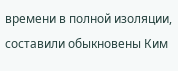времени в полной изоляции, составили обыкновены Ким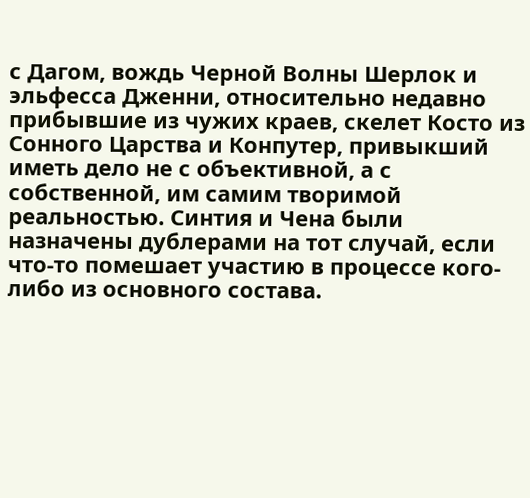с Дагом, вождь Черной Волны Шерлок и эльфесса Дженни, относительно недавно прибывшие из чужих краев, скелет Косто из Сонного Царства и Конпутер, привыкший иметь дело не с объективной, а с собственной, им самим творимой реальностью. Синтия и Чена были назначены дублерами на тот случай, если что-то помешает участию в процессе кого-либо из основного состава.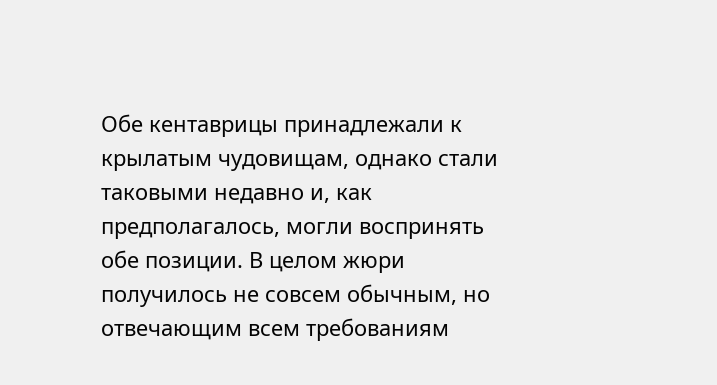Обе кентаврицы принадлежали к крылатым чудовищам, однако стали таковыми недавно и, как предполагалось, могли воспринять обе позиции. В целом жюри получилось не совсем обычным, но отвечающим всем требованиям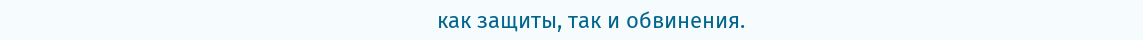как защиты, так и обвинения.